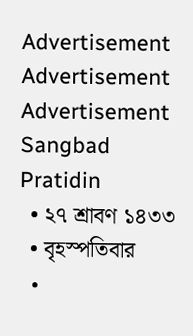Advertisement
Advertisement
Advertisement
Sangbad Pratidin
  • ২৭ শ্রাবণ ১৪৩৩
  • বৃহস্পতিবার
  •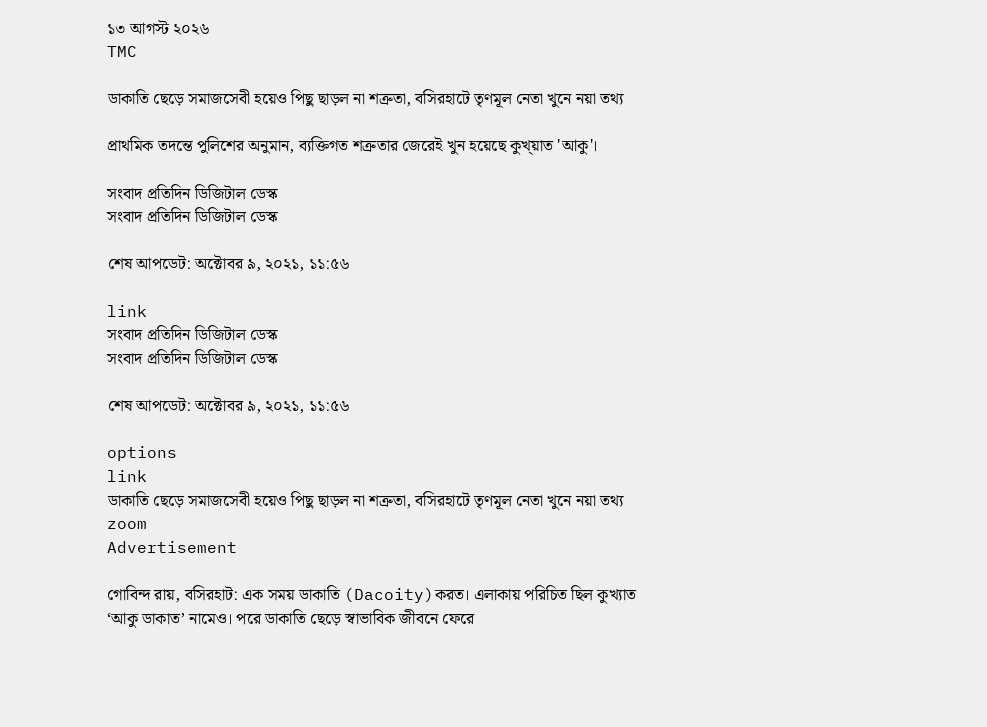১৩ আগস্ট ২০২৬
TMC

ডাকাতি ছেড়ে সমাজসেবী হয়েও পিছু ছাড়ল না শত্রুতা, বসিরহাটে তৃণমূল নেতা খুনে নয়া তথ্য

প্রাথমিক তদন্তে পুলিশের অনুমান, ব্যক্তিগত শত্রুতার জেরেই খুন হয়েছে কুখ্য়াত 'আকু'।

সংবাদ প্রতিদিন ডিজিটাল ডেস্ক
সংবাদ প্রতিদিন ডিজিটাল ডেস্ক

শেষ আপডেট: অক্টোবর ৯, ২০২১, ১১:৫৬

link
সংবাদ প্রতিদিন ডিজিটাল ডেস্ক
সংবাদ প্রতিদিন ডিজিটাল ডেস্ক

শেষ আপডেট: অক্টোবর ৯, ২০২১, ১১:৫৬

options
link
ডাকাতি ছেড়ে সমাজসেবী হয়েও পিছু ছাড়ল না শত্রুতা, বসিরহাটে তৃণমূল নেতা খুনে নয়া তথ্য zoom
Advertisement

গোবিন্দ রায়, বসিরহাট: এক সময় ডাকাতি (Dacoity)করত। এলাকায় পরিচিত ছিল কুখ্যাত ‘আকু ডাকাত’ নামেও। পরে ডাকাতি ছেড়ে স্বাভাবিক জীবনে ফেরে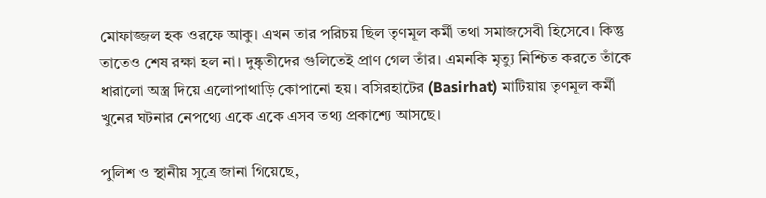মোফাজ্জল হক ওরফে আকু। এখন তার পরিচয় ছিল তৃণমূল কর্মী তথা সমাজসেবী হিসেবে। কিন্তু তাতেও শেষ রক্ষা হল না। দুষ্কৃতীদের গুলিতেই প্রাণ গেল তাঁর। এমনকি মৃত্যু নিশ্চিত করতে তাঁকে ধারালো অস্ত্র দিয়ে এলোপাথাড়ি কোপানো হয়। বসিরহাটের (Basirhat) মাটিয়ায় তৃণমূল কর্মী খুনের ঘটনার নেপথ্যে একে একে এসব তথ্য প্রকাশ্যে আসছে।

পুলিশ ও স্থানীয় সূত্রে জানা গিয়েছে,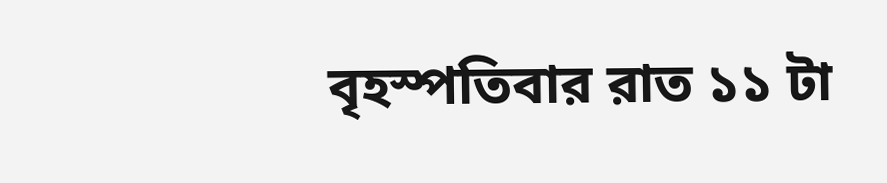বৃহস্পতিবার রাত ১১ টা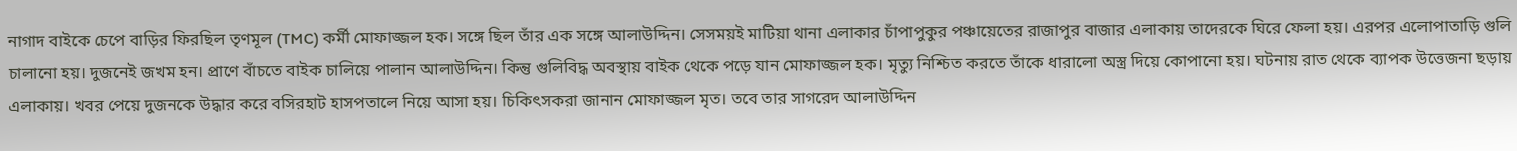নাগাদ বাইকে চেপে বাড়ির ফিরছিল তৃণমূল (TMC) কর্মী মোফাজ্জল হক। সঙ্গে ছিল তাঁর এক সঙ্গে আলাউদ্দিন। সেসময়ই মাটিয়া থানা এলাকার চাঁপাপুকুর পঞ্চায়েতের রাজাপুর বাজার এলাকায় তাদেরকে ঘিরে ফেলা হয়। এরপর এলোপাতাড়ি গুলি চালানো হয়। দুজনেই জখম হন। প্রাণে বাঁচতে বাইক চালিয়ে পালান আলাউদ্দিন। কিন্তু গুলিবিদ্ধ অবস্থায় বাইক থেকে পড়ে যান মোফাজ্জল হক। মৃত্যু নিশ্চিত করতে তাঁকে ধারালো অস্ত্র দিয়ে কোপানো হয়। ঘটনায় রাত থেকে ব্যাপক উত্তেজনা ছড়ায় এলাকায়। খবর পেয়ে দুজনকে উদ্ধার করে বসিরহাট হাসপতালে নিয়ে আসা হয়। চিকিৎসকরা জানান মোফাজ্জল মৃত। তবে তার সাগরেদ আলাউদ্দিন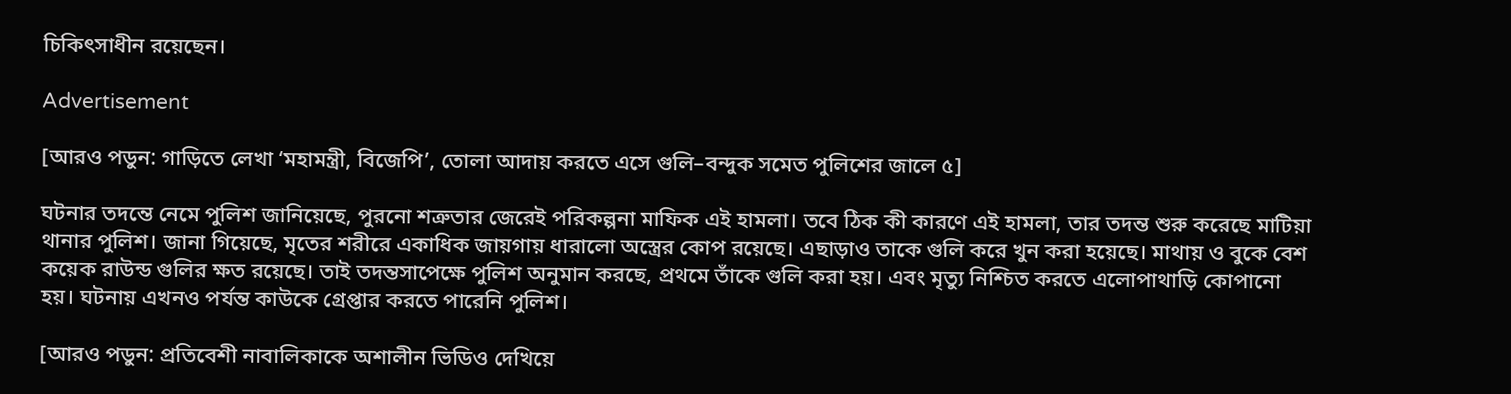চিকিৎসাধীন রয়েছেন।

Advertisement

[আরও পডুন: গাড়িতে লেখা ‘মহামন্ত্রী, বিজেপি’, তোলা আদায় করতে এসে গুলি–বন্দুক সমেত পুলিশের জালে ৫]

ঘটনার তদন্তে নেমে পুলিশ জানিয়েছে, পুরনো শত্রুতার জেরেই পরিকল্পনা মাফিক এই হামলা। তবে ঠিক কী কারণে এই হামলা, তার তদন্ত শুরু করেছে মাটিয়া থানার পুলিশ। জানা গিয়েছে, মৃতের শরীরে একাধিক জায়গায় ধারালো অস্ত্রের কোপ রয়েছে। এছাড়াও তাকে গুলি করে খুন করা হয়েছে। মাথায় ও বুকে বেশ কয়েক রাউন্ড গুলির ক্ষত রয়েছে। তাই তদন্তসাপেক্ষে পুলিশ অনুমান করছে, প্রথমে তাঁকে গুলি করা হয়। এবং মৃত্যু নিশ্চিত করতে এলোপাথাড়ি কোপানো হয়। ঘটনায় এখনও পর্যন্ত কাউকে গ্রেপ্তার করতে পারেনি পুলিশ।

[আরও পডুন: প্রতিবেশী নাবালিকাকে অশালীন ভিডিও দেখিয়ে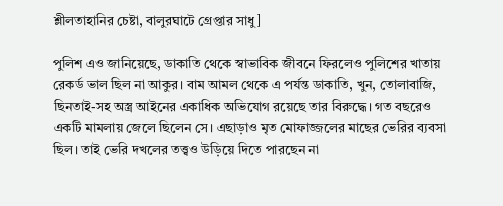শ্লীলতাহানির চেষ্টা, বালুরঘাটে গ্রেপ্তার সাধু]

পুলিশ এও জানিয়েছে, ডাকাতি থেকে স্বাভাবিক জীবনে ফিরলেও পুলিশের খাতায় রেকর্ড ভাল ছিল না আকুর। বাম আমল থেকে এ পর্যন্ত ডাকাতি, খুন, তোলাবাজি, ছিনতাই-সহ অস্ত্র আইনের একাধিক অভিযোগ রয়েছে তার বিরুদ্ধে। গত বছরেও একটি মামলায় জেলে ছিলেন সে। এছাড়াও মৃত মোফাজ্জলের মাছের ভেরির ব্যবসা ছিল। তাই ভেরি দখলের তত্ত্বও উড়িয়ে দিতে পারছেন না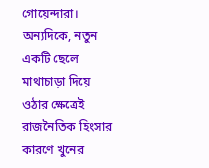গোয়েন্দারা। অন্যদিকে, নতুন একটি ছেলে মাথাচাড়া দিয়ে ওঠার ক্ষেত্রেই রাজনৈতিক হিংসার কারণে খুনের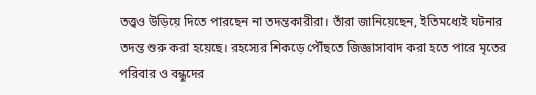তত্ত্বও উড়িয়ে দিতে পারছেন না তদন্তকারীরা। তাঁরা জানিয়েছেন, ইতিমধ্যেই ঘটনার তদন্ত শুরু করা হয়েছে। রহস্যের শিকড়ে পৌঁছতে জিজ্ঞাসাবাদ করা হতে পারে মৃতের পরিবার ও বন্ধুদের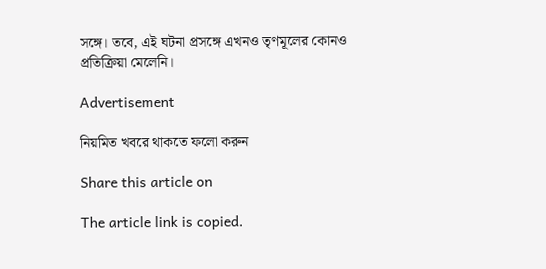সঙ্গে। তবে, এই ঘটনা প্রসঙ্গে এখনও তৃণমূলের কোনও প্রতিক্রিয়া মেলেনি।

Advertisement

নিয়মিত খবরে থাকতে ফলো করুন

Share this article on

The article link is copied.